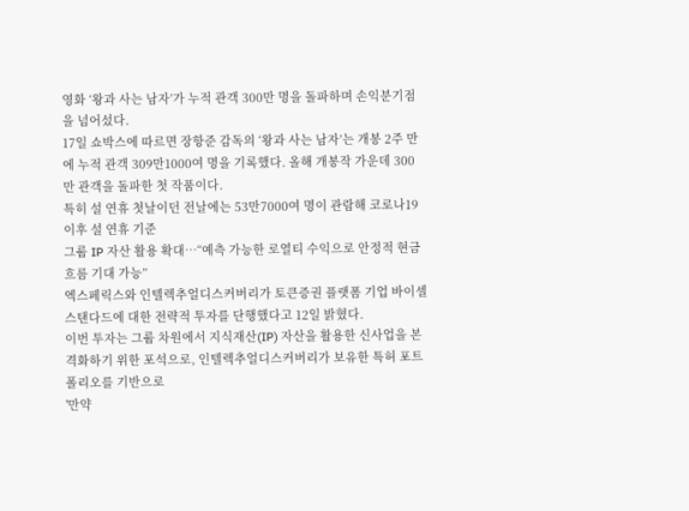영화 ‘왕과 사는 남자’가 누적 관객 300만 명을 돌파하며 손익분기점을 넘어섰다.
17일 쇼박스에 따르면 장항준 감독의 ‘왕과 사는 남자’는 개봉 2주 만에 누적 관객 309만1000여 명을 기록했다. 올해 개봉작 가운데 300만 관객을 돌파한 첫 작품이다.
특히 설 연휴 첫날이던 전날에는 53만7000여 명이 관람해 코로나19 이후 설 연휴 기준
그룹 IP 자산 활용 확대…“예측 가능한 로열티 수익으로 안정적 현금흐름 기대 가능”
엑스페릭스와 인텔렉추얼디스커버리가 토큰증권 플랫폼 기업 바이셀스탠다드에 대한 전략적 투자를 단행했다고 12일 밝혔다.
이번 투자는 그룹 차원에서 지식재산(IP) 자산을 활용한 신사업을 본격화하기 위한 포석으로, 인텔렉추얼디스커버리가 보유한 특허 포트폴리오를 기반으로
'만약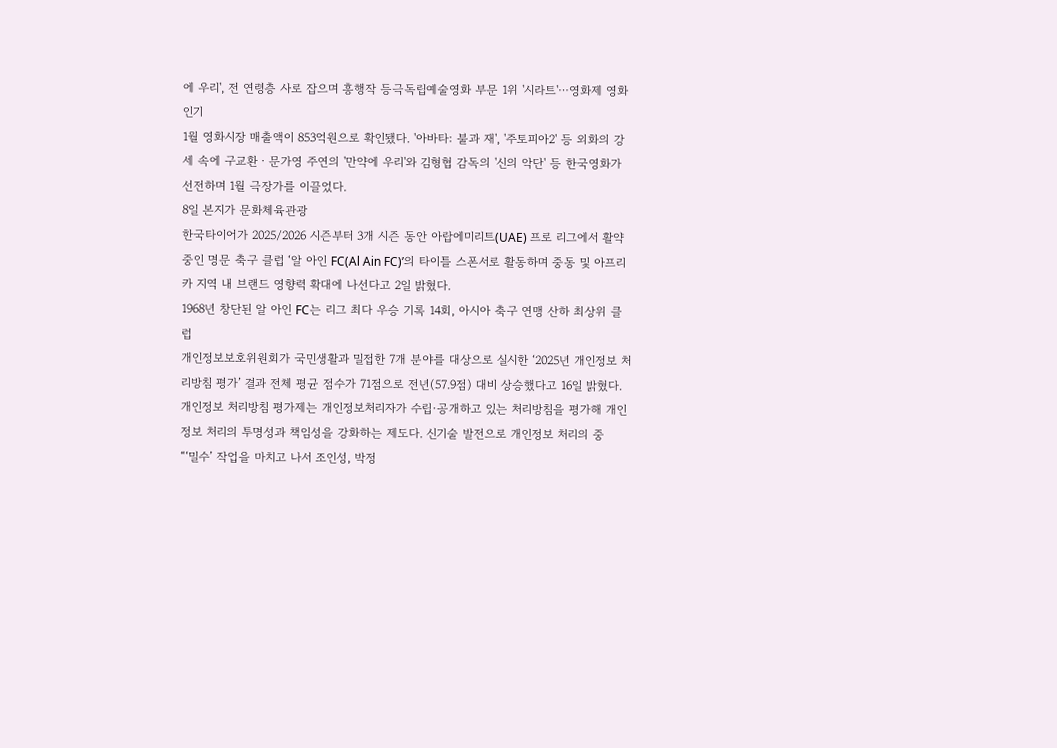에 우리', 전 연령층 사로 잡으며 흥행작 등극독립예술영화 부문 1위 '시라트'⋯영화제 영화 인기
1월 영화시장 매출액이 853억원으로 확인됐다. '아바타: 불과 재', '주토피아2' 등 외화의 강세 속에 구교환ㆍ문가영 주연의 '만약에 우리'와 김형협 감독의 '신의 악단' 등 한국영화가 선전하며 1월 극장가를 이끌었다.
8일 본지가 문화체육관광
한국타이어가 2025/2026 시즌부터 3개 시즌 동안 아랍에미리트(UAE) 프로 리그에서 활약 중인 명문 축구 클럽 ‘알 아인 FC(Al Ain FC)’의 타이틀 스폰서로 활동하며 중동 및 아프리카 지역 내 브랜드 영향력 확대에 나선다고 2일 밝혔다.
1968년 창단된 알 아인 FC는 리그 최다 우승 기록 14회, 아시아 축구 연맹 산하 최상위 클럽
개인정보보호위원회가 국민생활과 밀접한 7개 분야를 대상으로 실시한 ‘2025년 개인정보 처리방침 평가’ 결과 전체 평균 점수가 71점으로 전년(57.9점) 대비 상승했다고 16일 밝혔다.
개인정보 처리방침 평가제는 개인정보처리자가 수립·공개하고 있는 처리방침을 평가해 개인정보 처리의 투명성과 책임성을 강화하는 제도다. 신기술 발전으로 개인정보 처리의 중
“‘밀수’ 작업을 마치고 나서 조인성, 박정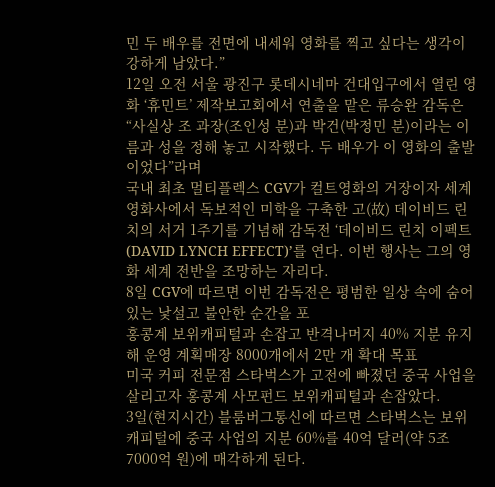민 두 배우를 전면에 내세워 영화를 찍고 싶다는 생각이 강하게 남았다.”
12일 오전 서울 광진구 롯데시네마 건대입구에서 열린 영화 ‘휴민트’ 제작보고회에서 연출을 맡은 류승완 감독은 “사실상 조 과장(조인성 분)과 박건(박정민 분)이라는 이름과 성을 정해 놓고 시작했다. 두 배우가 이 영화의 출발이었다”라며
국내 최초 멀티플렉스 CGV가 컬트영화의 거장이자 세계영화사에서 독보적인 미학을 구축한 고(故) 데이비드 린치의 서거 1주기를 기념해 감독전 ‘데이비드 린치 이펙트(DAVID LYNCH EFFECT)’를 연다. 이번 행사는 그의 영화 세계 전반을 조망하는 자리다.
8일 CGV에 따르면 이번 감독전은 평범한 일상 속에 숨어 있는 낯설고 불안한 순간을 포
홍콩계 보위캐피털과 손잡고 반격나머지 40% 지분 유지해 운영 계획매장 8000개에서 2만 개 확대 목표
미국 커피 전문점 스타벅스가 고전에 빠졌던 중국 사업을 살리고자 홍콩계 사모펀드 보위캐피털과 손잡았다.
3일(현지시간) 블룸버그통신에 따르면 스타벅스는 보위캐피털에 중국 사업의 지분 60%를 40억 달러(약 5조7000억 원)에 매각하게 된다.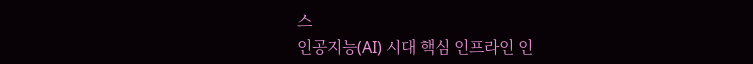스
인공지능(AI) 시대 핵심 인프라인 인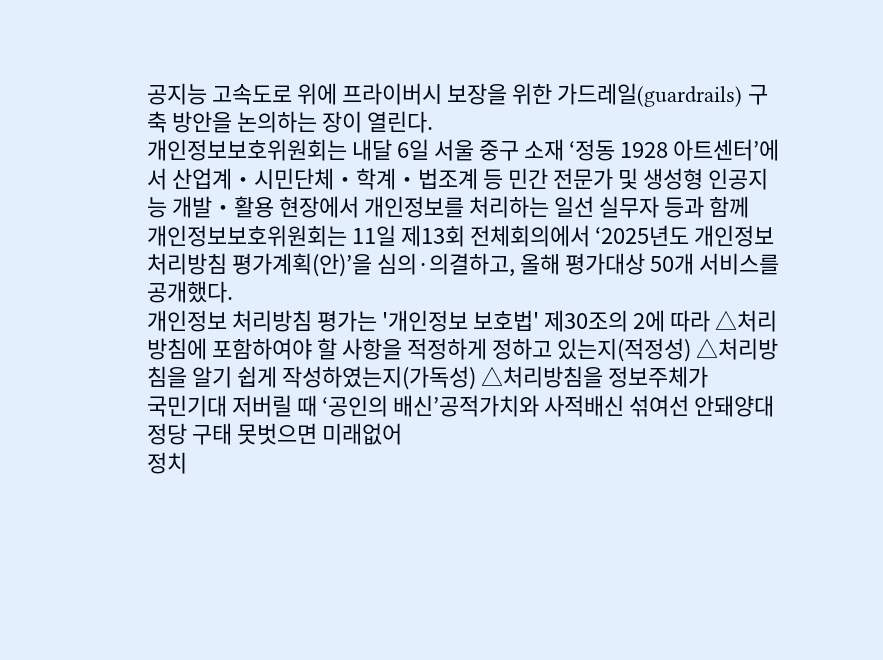공지능 고속도로 위에 프라이버시 보장을 위한 가드레일(guardrails) 구축 방안을 논의하는 장이 열린다.
개인정보보호위원회는 내달 6일 서울 중구 소재 ‘정동 1928 아트센터’에서 산업계‧시민단체‧학계‧법조계 등 민간 전문가 및 생성형 인공지능 개발‧활용 현장에서 개인정보를 처리하는 일선 실무자 등과 함께
개인정보보호위원회는 11일 제13회 전체회의에서 ‘2025년도 개인정보 처리방침 평가계획(안)’을 심의·의결하고, 올해 평가대상 50개 서비스를 공개했다.
개인정보 처리방침 평가는 '개인정보 보호법' 제30조의 2에 따라 △처리방침에 포함하여야 할 사항을 적정하게 정하고 있는지(적정성) △처리방침을 알기 쉽게 작성하였는지(가독성) △처리방침을 정보주체가
국민기대 저버릴 때 ‘공인의 배신’공적가치와 사적배신 섞여선 안돼양대정당 구태 못벗으면 미래없어
정치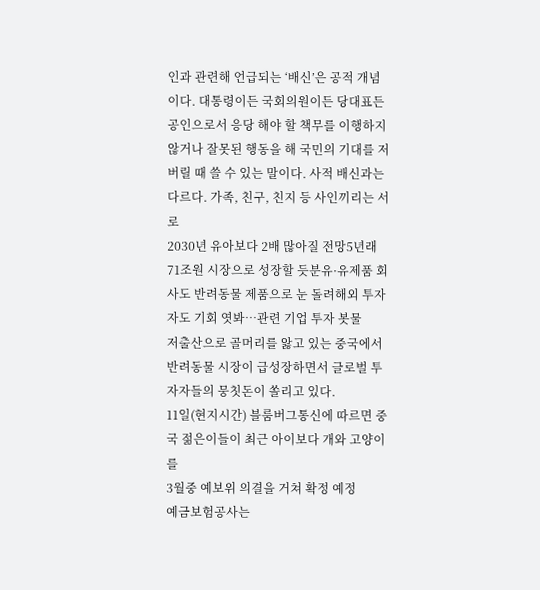인과 관련해 언급되는 ‘배신’은 공적 개념이다. 대통령이든 국회의원이든 당대표든 공인으로서 응당 해야 할 책무를 이행하지 않거나 잘못된 행동을 해 국민의 기대를 저버릴 때 쓸 수 있는 말이다. 사적 배신과는 다르다. 가족, 친구, 친지 등 사인끼리는 서로
2030년 유아보다 2배 많아질 전망5년래 71조원 시장으로 성장할 듯분유·유제품 회사도 반려동물 제품으로 눈 돌려해외 투자자도 기회 엿봐…관련 기업 투자 봇물
저출산으로 골머리를 앓고 있는 중국에서 반려동물 시장이 급성장하면서 글로벌 투자자들의 뭉칫돈이 쏠리고 있다.
11일(현지시간) 블룸버그통신에 따르면 중국 젊은이들이 최근 아이보다 개와 고양이를
3월중 예보위 의결을 거쳐 확정 예정
예금보험공사는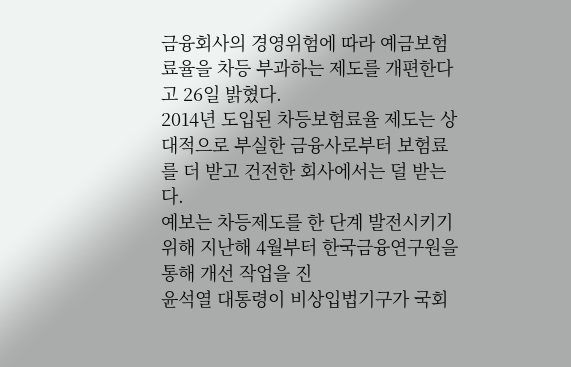금융회사의 경영위험에 따라 예금보험료율을 차등 부과하는 제도를 개편한다고 26일 밝혔다.
2014년 도입된 차등보험료율 제도는 상대적으로 부실한 금융사로부터 보험료를 더 받고 건전한 회사에서는 덜 받는다.
예보는 차등제도를 한 단계 발전시키기 위해 지난해 4월부터 한국금융연구원을 통해 개선 작업을 진
윤석열 대통령이 비상입법기구가 국회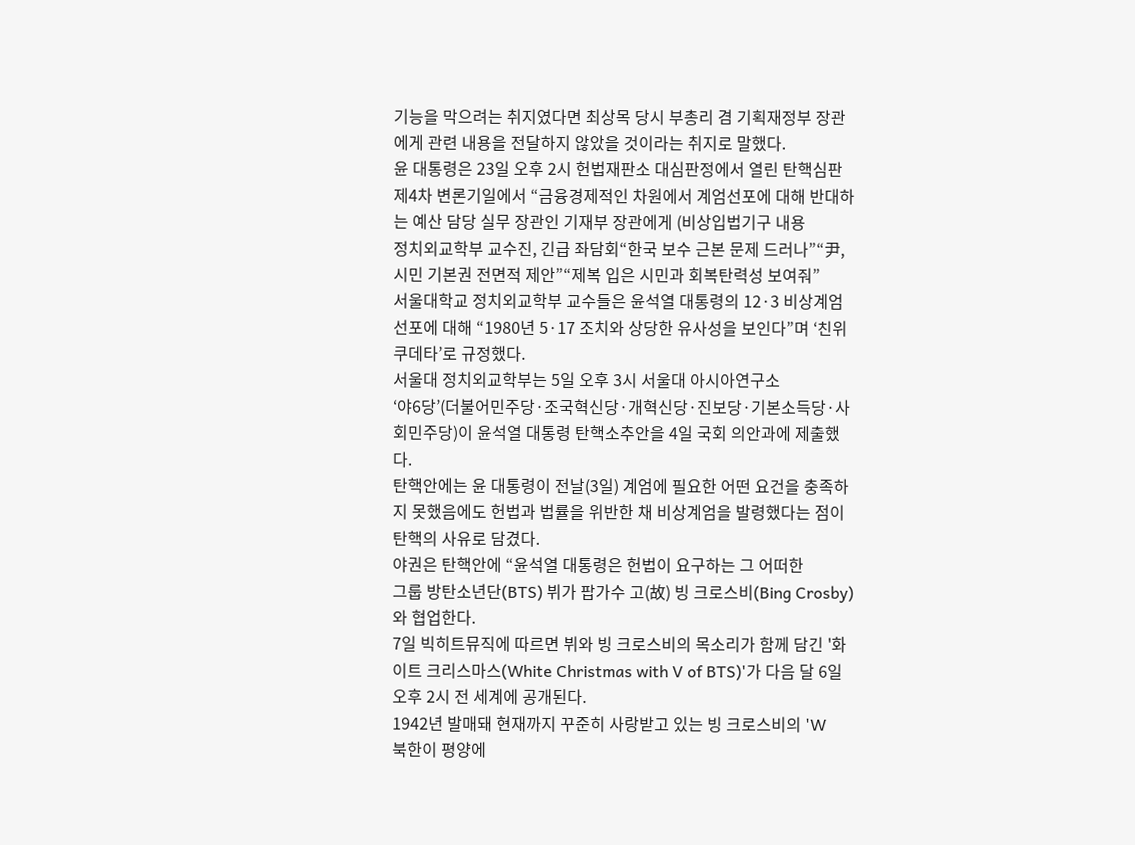기능을 막으려는 취지였다면 최상목 당시 부총리 겸 기획재정부 장관에게 관련 내용을 전달하지 않았을 것이라는 취지로 말했다.
윤 대통령은 23일 오후 2시 헌법재판소 대심판정에서 열린 탄핵심판 제4차 변론기일에서 “금융경제적인 차원에서 계엄선포에 대해 반대하는 예산 담당 실무 장관인 기재부 장관에게 (비상입법기구 내용
정치외교학부 교수진, 긴급 좌담회“한국 보수 근본 문제 드러나”“尹, 시민 기본권 전면적 제안”“제복 입은 시민과 회복탄력성 보여줘”
서울대학교 정치외교학부 교수들은 윤석열 대통령의 12·3 비상계엄 선포에 대해 “1980년 5·17 조치와 상당한 유사성을 보인다”며 ‘친위쿠데타’로 규정했다.
서울대 정치외교학부는 5일 오후 3시 서울대 아시아연구소
‘야6당’(더불어민주당·조국혁신당·개혁신당·진보당·기본소득당·사회민주당)이 윤석열 대통령 탄핵소추안을 4일 국회 의안과에 제출했다.
탄핵안에는 윤 대통령이 전날(3일) 계엄에 필요한 어떤 요건을 충족하지 못했음에도 헌법과 법률을 위반한 채 비상계엄을 발령했다는 점이 탄핵의 사유로 담겼다.
야권은 탄핵안에 “윤석열 대통령은 헌법이 요구하는 그 어떠한
그룹 방탄소년단(BTS) 뷔가 팝가수 고(故) 빙 크로스비(Bing Crosby)와 협업한다.
7일 빅히트뮤직에 따르면 뷔와 빙 크로스비의 목소리가 함께 담긴 '화이트 크리스마스(White Christmas with V of BTS)'가 다음 달 6일 오후 2시 전 세계에 공개된다.
1942년 발매돼 현재까지 꾸준히 사랑받고 있는 빙 크로스비의 'W
북한이 평양에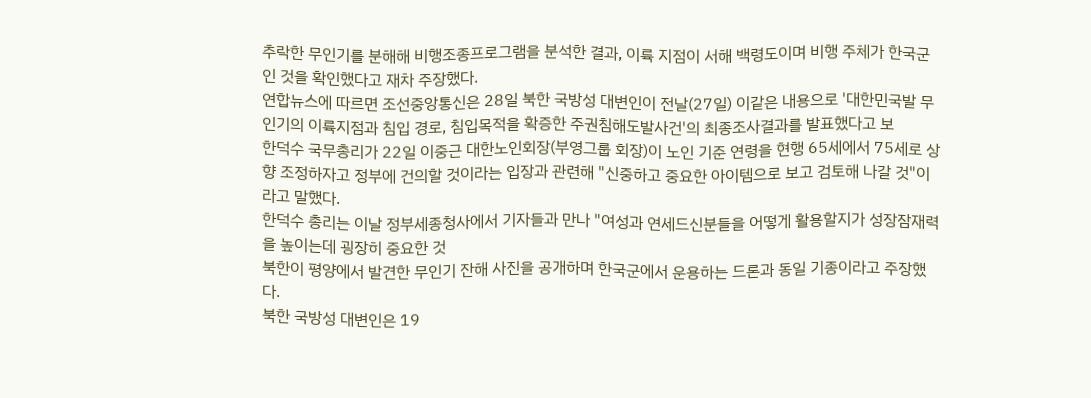추락한 무인기를 분해해 비행조종프로그램을 분석한 결과, 이륙 지점이 서해 백령도이며 비행 주체가 한국군인 것을 확인했다고 재차 주장했다.
연합뉴스에 따르면 조선중앙통신은 28일 북한 국방성 대변인이 전날(27일) 이같은 내용으로 '대한민국발 무인기의 이륙지점과 침입 경로, 침입목적을 확증한 주권침해도발사건'의 최종조사결과를 발표했다고 보
한덕수 국무총리가 22일 이중근 대한노인회장(부영그룹 회장)이 노인 기준 연령을 현행 65세에서 75세로 상향 조정하자고 정부에 건의할 것이라는 입장과 관련해 "신중하고 중요한 아이템으로 보고 검토해 나갈 것"이라고 말했다.
한덕수 총리는 이날 정부세종청사에서 기자들과 만나 "여성과 연세드신분들을 어떻게 활용할지가 성장잠재력을 높이는데 굉장히 중요한 것
북한이 평양에서 발견한 무인기 잔해 사진을 공개하며 한국군에서 운용하는 드론과 동일 기종이라고 주장했다.
북한 국방성 대변인은 19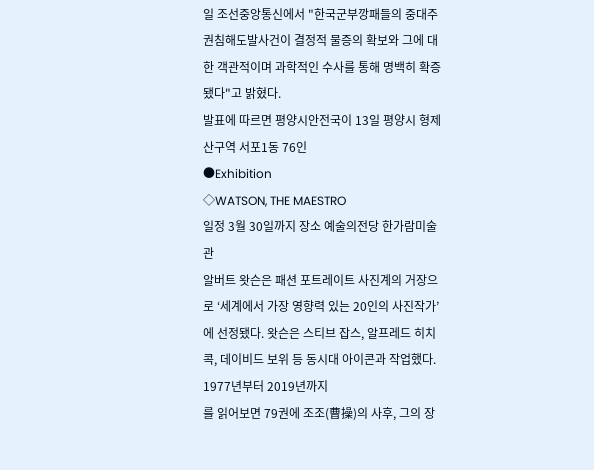일 조선중앙통신에서 "한국군부깡패들의 중대주권침해도발사건이 결정적 물증의 확보와 그에 대한 객관적이며 과학적인 수사를 통해 명백히 확증됐다"고 밝혔다.
발표에 따르면 평양시안전국이 13일 평양시 형제산구역 서포1동 76인
●Exhibition
◇WATSON, THE MAESTRO
일정 3월 30일까지 장소 예술의전당 한가람미술관
알버트 왓슨은 패션 포트레이트 사진계의 거장으로 ‘세계에서 가장 영향력 있는 20인의 사진작가’에 선정됐다. 왓슨은 스티브 잡스, 알프레드 히치콕, 데이비드 보위 등 동시대 아이콘과 작업했다. 1977년부터 2019년까지
를 읽어보면 79권에 조조(曹操)의 사후, 그의 장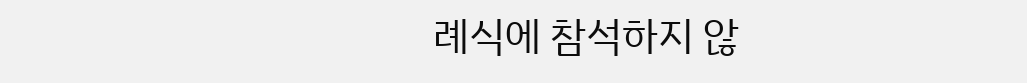례식에 참석하지 않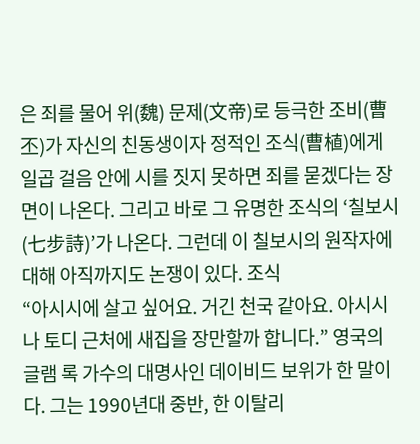은 죄를 물어 위(魏) 문제(文帝)로 등극한 조비(曹丕)가 자신의 친동생이자 정적인 조식(曹植)에게 일곱 걸음 안에 시를 짓지 못하면 죄를 묻겠다는 장면이 나온다. 그리고 바로 그 유명한 조식의 ‘칠보시(七步詩)’가 나온다. 그런데 이 칠보시의 원작자에 대해 아직까지도 논쟁이 있다. 조식
“아시시에 살고 싶어요. 거긴 천국 같아요. 아시시나 토디 근처에 새집을 장만할까 합니다.” 영국의 글램 록 가수의 대명사인 데이비드 보위가 한 말이다. 그는 1990년대 중반, 한 이탈리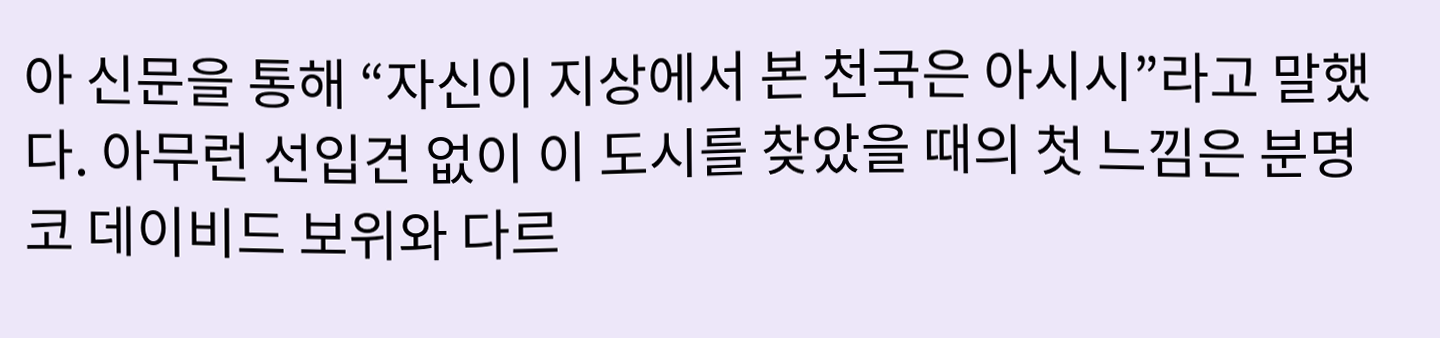아 신문을 통해 “자신이 지상에서 본 천국은 아시시”라고 말했다. 아무런 선입견 없이 이 도시를 찾았을 때의 첫 느낌은 분명코 데이비드 보위와 다르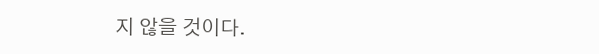지 않을 것이다.